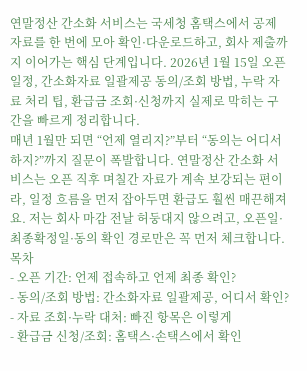연말정산 간소화 서비스는 국세청 홈택스에서 공제 자료를 한 번에 모아 확인·다운로드하고, 회사 제출까지 이어가는 핵심 단계입니다. 2026년 1월 15일 오픈 일정, 간소화자료 일괄제공 동의/조회 방법, 누락 자료 처리 팁, 환급금 조회·신청까지 실제로 막히는 구간을 빠르게 정리합니다.
매년 1월만 되면 “언제 열리지?”부터 “동의는 어디서 하지?”까지 질문이 폭발합니다. 연말정산 간소화 서비스는 오픈 직후 며칠간 자료가 계속 보강되는 편이라, 일정 흐름을 먼저 잡아두면 환급도 훨씬 매끈해져요. 저는 회사 마감 전날 허둥대지 않으려고, 오픈일·최종확정일·동의 확인 경로만은 꼭 먼저 체크합니다.
목차
- 오픈 기간: 언제 접속하고 언제 최종 확인?
- 동의/조회 방법: 간소화자료 일괄제공, 어디서 확인?
- 자료 조회·누락 대처: 빠진 항목은 이렇게
- 환급금 신청/조회: 홈택스·손택스에서 확인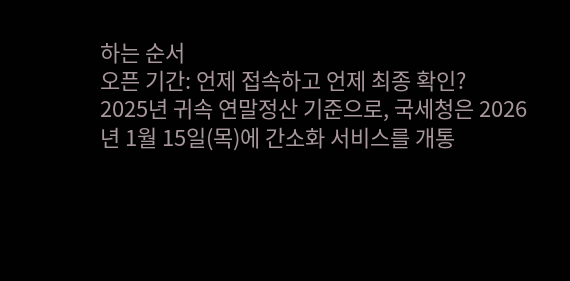하는 순서
오픈 기간: 언제 접속하고 언제 최종 확인?
2025년 귀속 연말정산 기준으로, 국세청은 2026년 1월 15일(목)에 간소화 서비스를 개통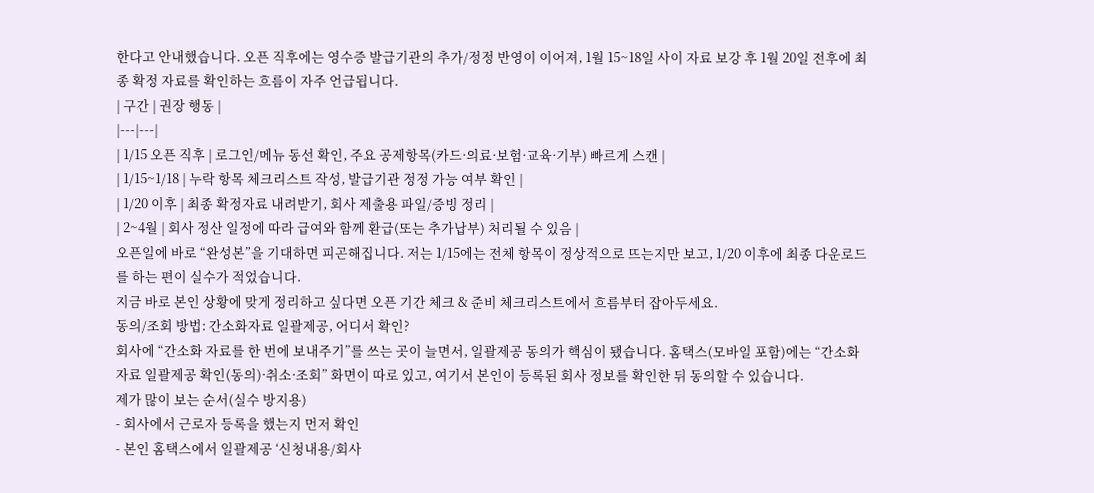한다고 안내했습니다. 오픈 직후에는 영수증 발급기관의 추가/정정 반영이 이어져, 1월 15~18일 사이 자료 보강 후 1월 20일 전후에 최종 확정 자료를 확인하는 흐름이 자주 언급됩니다.
| 구간 | 권장 행동 |
|---|---|
| 1/15 오픈 직후 | 로그인/메뉴 동선 확인, 주요 공제항목(카드·의료·보험·교육·기부) 빠르게 스캔 |
| 1/15~1/18 | 누락 항목 체크리스트 작성, 발급기관 정정 가능 여부 확인 |
| 1/20 이후 | 최종 확정자료 내려받기, 회사 제출용 파일/증빙 정리 |
| 2~4월 | 회사 정산 일정에 따라 급여와 함께 환급(또는 추가납부) 처리될 수 있음 |
오픈일에 바로 “완성본”을 기대하면 피곤해집니다. 저는 1/15에는 전체 항목이 정상적으로 뜨는지만 보고, 1/20 이후에 최종 다운로드를 하는 편이 실수가 적었습니다.
지금 바로 본인 상황에 맞게 정리하고 싶다면 오픈 기간 체크 & 준비 체크리스트에서 흐름부터 잡아두세요.
동의/조회 방법: 간소화자료 일괄제공, 어디서 확인?
회사에 “간소화 자료를 한 번에 보내주기”를 쓰는 곳이 늘면서, 일괄제공 동의가 핵심이 됐습니다. 홈택스(모바일 포함)에는 “간소화자료 일괄제공 확인(동의)·취소·조회” 화면이 따로 있고, 여기서 본인이 등록된 회사 정보를 확인한 뒤 동의할 수 있습니다.
제가 많이 보는 순서(실수 방지용)
- 회사에서 근로자 등록을 했는지 먼저 확인
- 본인 홈택스에서 일괄제공 ‘신청내용/회사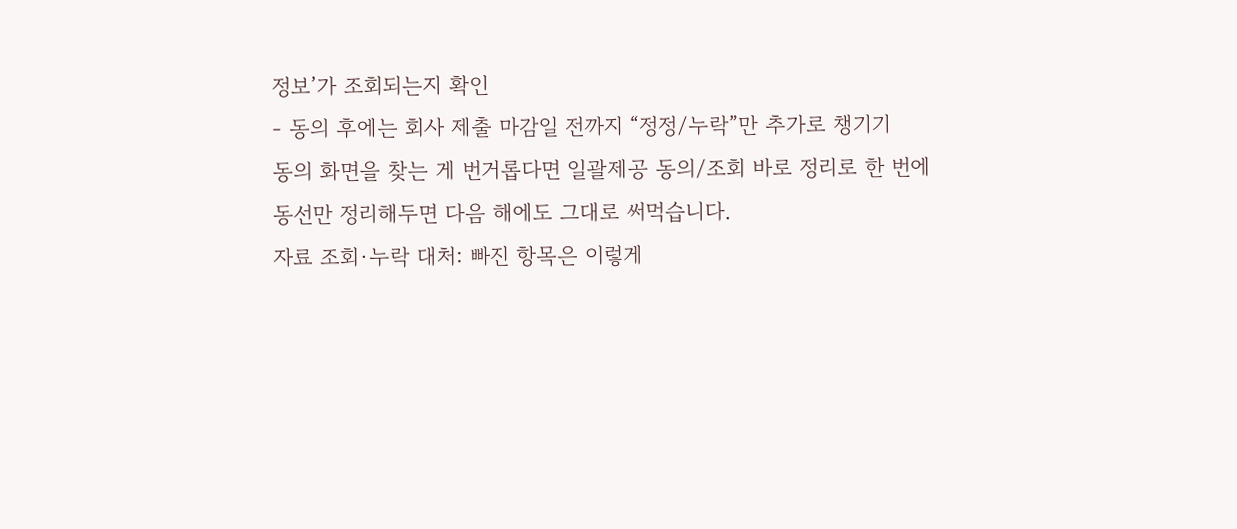정보’가 조회되는지 확인
- 동의 후에는 회사 제출 마감일 전까지 “정정/누락”만 추가로 챙기기
동의 화면을 찾는 게 번거롭다면 일괄제공 동의/조회 바로 정리로 한 번에 동선만 정리해두면 다음 해에도 그대로 써먹습니다.
자료 조회·누락 대처: 빠진 항목은 이렇게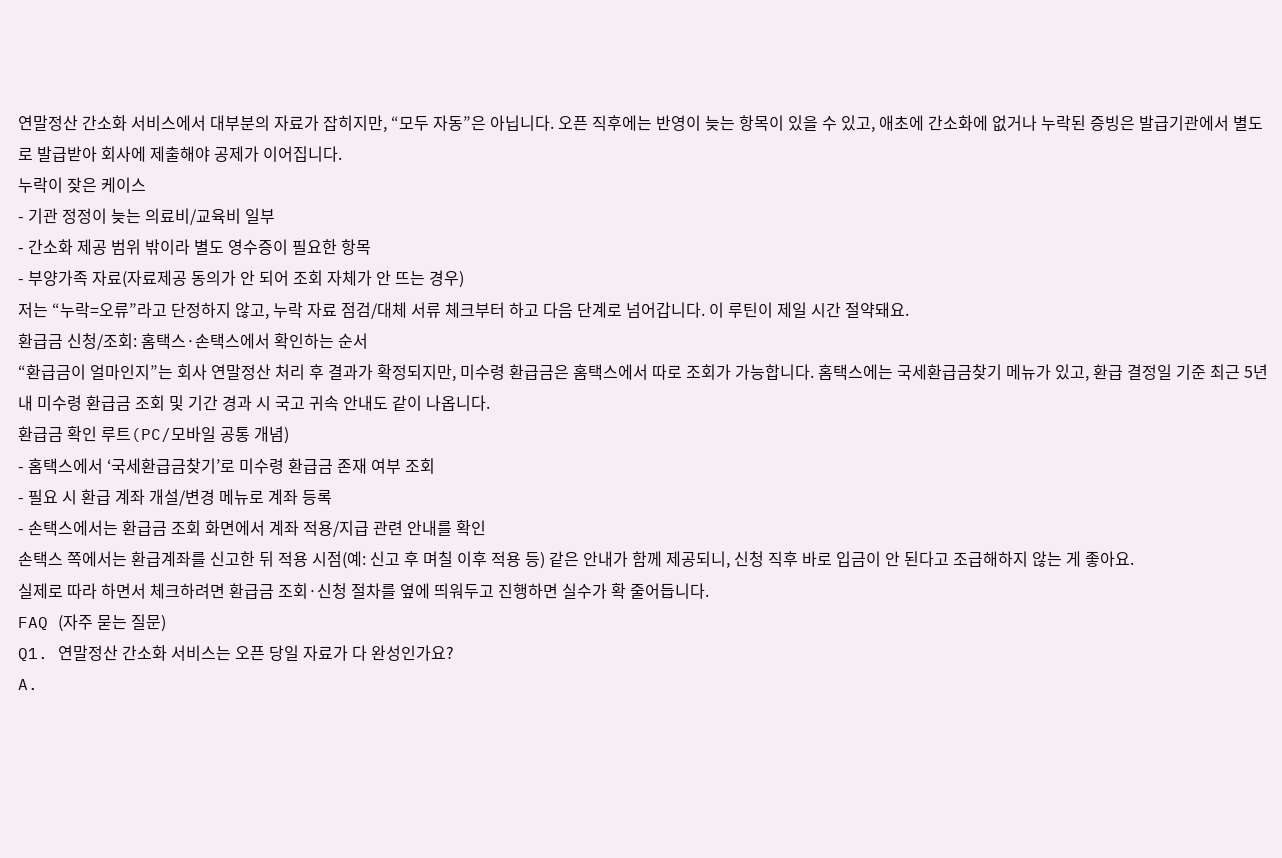연말정산 간소화 서비스에서 대부분의 자료가 잡히지만, “모두 자동”은 아닙니다. 오픈 직후에는 반영이 늦는 항목이 있을 수 있고, 애초에 간소화에 없거나 누락된 증빙은 발급기관에서 별도로 발급받아 회사에 제출해야 공제가 이어집니다.
누락이 잦은 케이스
- 기관 정정이 늦는 의료비/교육비 일부
- 간소화 제공 범위 밖이라 별도 영수증이 필요한 항목
- 부양가족 자료(자료제공 동의가 안 되어 조회 자체가 안 뜨는 경우)
저는 “누락=오류”라고 단정하지 않고, 누락 자료 점검/대체 서류 체크부터 하고 다음 단계로 넘어갑니다. 이 루틴이 제일 시간 절약돼요.
환급금 신청/조회: 홈택스·손택스에서 확인하는 순서
“환급금이 얼마인지”는 회사 연말정산 처리 후 결과가 확정되지만, 미수령 환급금은 홈택스에서 따로 조회가 가능합니다. 홈택스에는 국세환급금찾기 메뉴가 있고, 환급 결정일 기준 최근 5년 내 미수령 환급금 조회 및 기간 경과 시 국고 귀속 안내도 같이 나옵니다.
환급금 확인 루트(PC/모바일 공통 개념)
- 홈택스에서 ‘국세환급금찾기’로 미수령 환급금 존재 여부 조회
- 필요 시 환급 계좌 개설/변경 메뉴로 계좌 등록
- 손택스에서는 환급금 조회 화면에서 계좌 적용/지급 관련 안내를 확인
손택스 쪽에서는 환급계좌를 신고한 뒤 적용 시점(예: 신고 후 며칠 이후 적용 등) 같은 안내가 함께 제공되니, 신청 직후 바로 입금이 안 된다고 조급해하지 않는 게 좋아요.
실제로 따라 하면서 체크하려면 환급금 조회·신청 절차를 옆에 띄워두고 진행하면 실수가 확 줄어듭니다.
FAQ (자주 묻는 질문)
Q1. 연말정산 간소화 서비스는 오픈 당일 자료가 다 완성인가요?
A.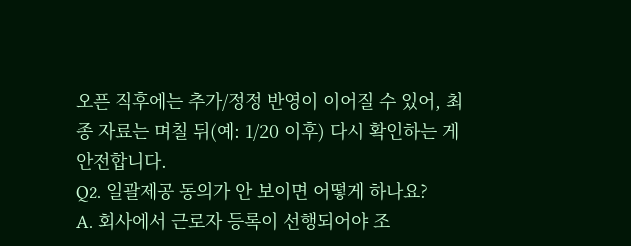오픈 직후에는 추가/정정 반영이 이어질 수 있어, 최종 자료는 며칠 뒤(예: 1/20 이후) 다시 확인하는 게 안전합니다.
Q2. 일괄제공 동의가 안 보이면 어떻게 하나요?
A. 회사에서 근로자 등록이 선행되어야 조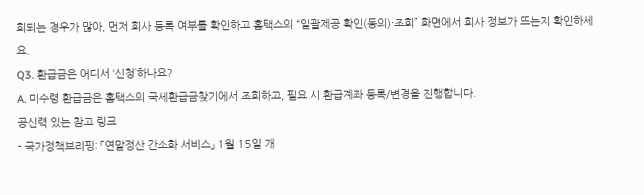회되는 경우가 많아, 먼저 회사 등록 여부를 확인하고 홈택스의 “일괄제공 확인(동의)·조회” 화면에서 회사 정보가 뜨는지 확인하세요.
Q3. 환급금은 어디서 ‘신청’하나요?
A. 미수령 환급금은 홈택스의 국세환급금찾기에서 조회하고, 필요 시 환급계좌 등록/변경을 진행합니다.
공신력 있는 참고 링크
- 국가정책브리핑: 「연말정산 간소화 서비스」 1월 15일 개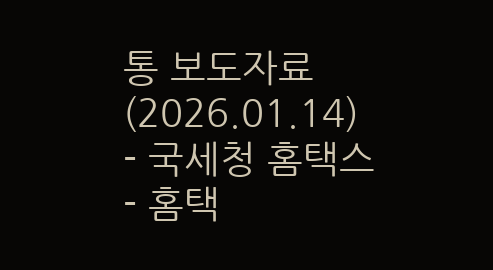통 보도자료(2026.01.14)
- 국세청 홈택스
- 홈택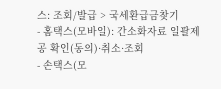스: 조회/발급 > 국세환급금찾기
- 홈택스(모바일): 간소화자료 일괄제공 확인(동의)·취소·조회
- 손택스(모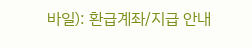바일): 환급계좌/지급 안내